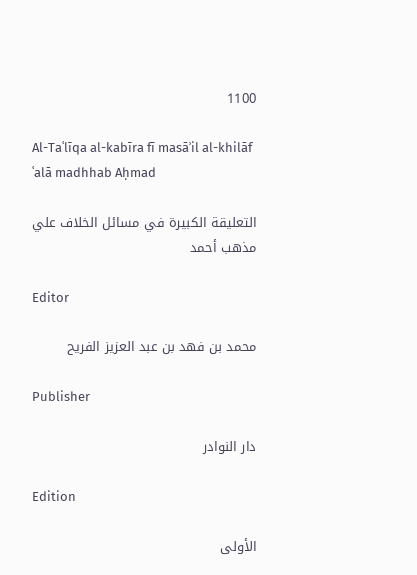1100

Al-Taʿlīqa al-kabīra fī masāʾil al-khilāf ʿalā madhhab Aḥmad

التعليقة الكبيرة في مسائل الخلاف علي مذهب أحمد

Editor

محمد بن فهد بن عبد العزيز الفريح

Publisher

دار النوادر

Edition

الأولى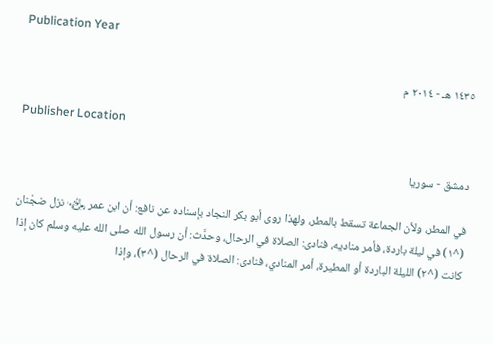Publication Year

١٤٣٥ هـ - ٢٠١٤ م

Publisher Location

دمشق - سوريا

في المطر، ولأن الجماعة تسقط بالمطر، ولهذا روى أبو بكر النجاد بإسناده عن نافع: أن ابن عمر ﵄ نزل ضجْنان (^١) في ليلة باردة، فأمر مناديه، فنادى: الصلاة في الرحال، وحدَّث: أن رسول الله صلى الله عليه وسلم كان إذا كانت (^٢) الليلة الباردة أو المطيرة، أمر المنادي، فنادى: الصلاة في الرحال (^٣)، وإذا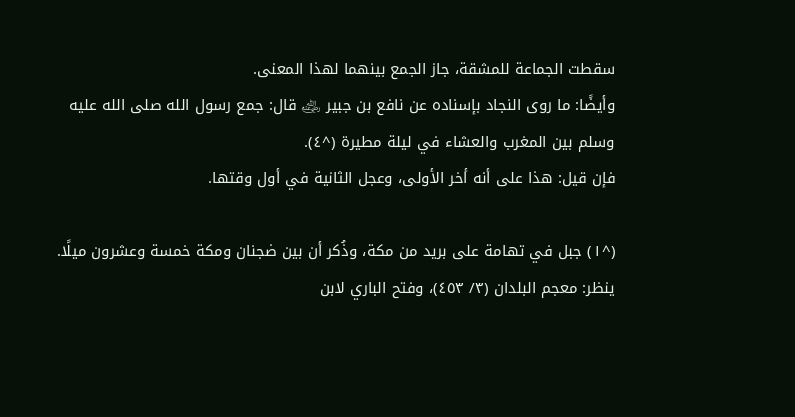سقطت الجماعة للمشقة، جاز الجمع بينهما لهذا المعنى.
وأيضًا: ما روى النجاد بإسناده عن نافع بن جبير ﵁ قال: جمع رسول الله صلى الله عليه وسلم بين المغرب والعشاء في ليلة مطيرة (^٤).
فإن قيل: هذا على أنه أخر الأولى، وعجل الثانية في أول وقتها.

(^١) جبل في تهامة على بريد من مكة، وذُكر أن بين ضجنان ومكة خمسة وعشرون ميلًا. ينظر: معجم البلدان (٣/ ٤٥٣)، وفتح الباري لابن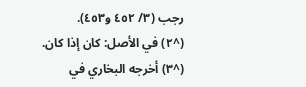رجب (٣/ ٤٥٢ و٤٥٣).
(^٢) في الأصل: كان إذا كان.
(^٣) أخرجه البخاري في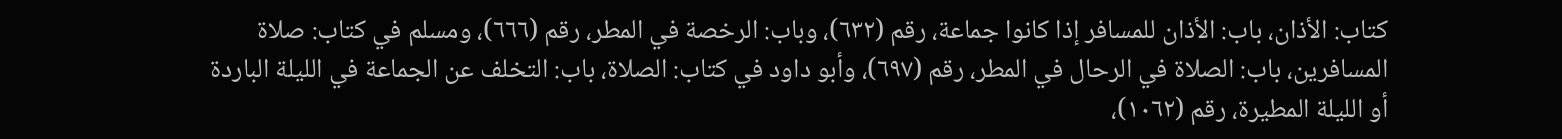كتاب: الأذان، باب: الأذان للمسافر إذا كانوا جماعة، رقم (٦٣٢)، وباب: الرخصة في المطر، رقم (٦٦٦)، ومسلم في كتاب: صلاة المسافرين، باب: الصلاة في الرحال في المطر، رقم (٦٩٧)، وأبو داود في كتاب: الصلاة، باب: التخلف عن الجماعة في الليلة الباردة أو الليلة المطيرة، رقم (١٠٦٢)،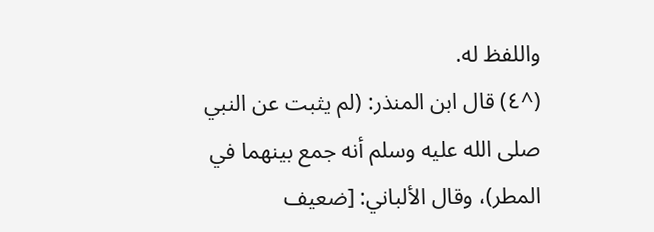واللفظ له.
(^٤) قال ابن المنذر: (لم يثبت عن النبي صلى الله عليه وسلم أنه جمع بينهما في المطر)، وقال الألباني: [ضعيف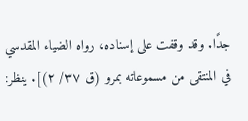جدًا. وقد وقفت على إسناده، رواه الضياء المقدسي في المنتقى من مسموعاته بمرو (ق ٣٧/ ٢)]. ينظر: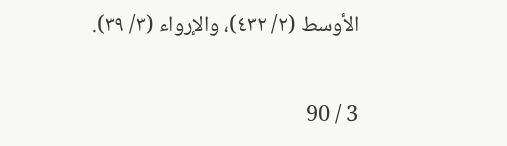الأوسط (٢/ ٤٣٢)، والإرواء (٣/ ٣٩).

3 / 90